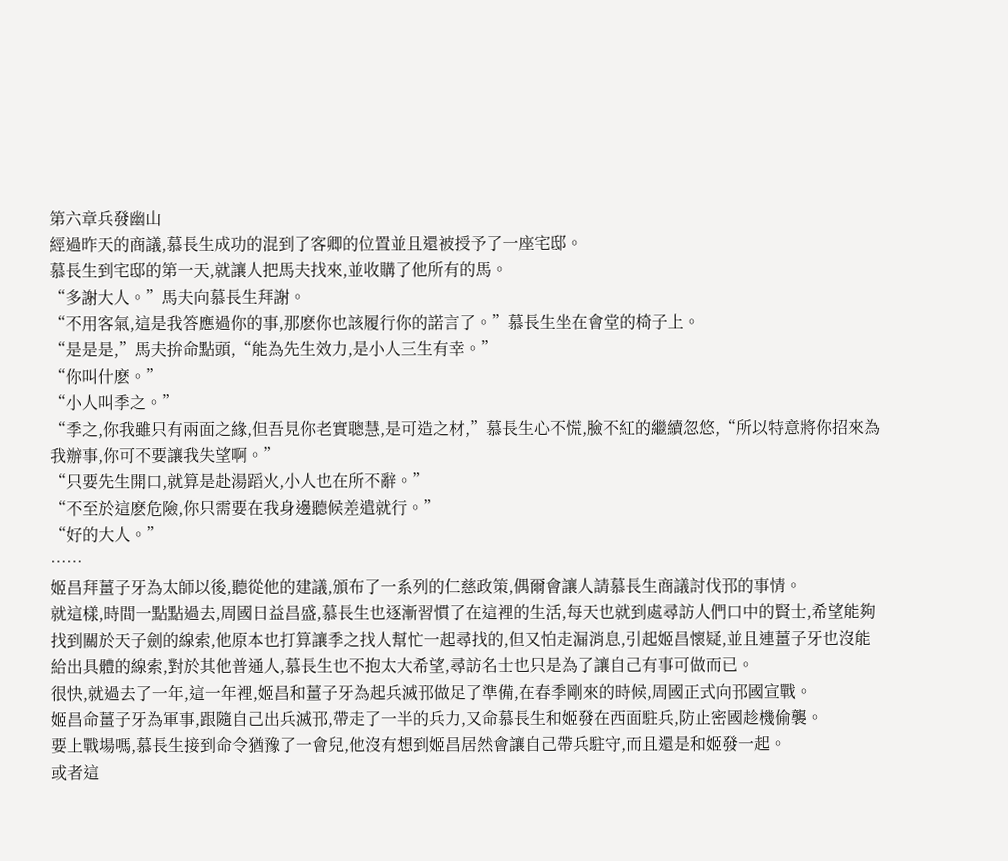第六章兵發幽山
經過昨天的商議,慕長生成功的混到了客卿的位置並且還被授予了一座宅邸。
慕長生到宅邸的第一天,就讓人把馬夫找來,並收購了他所有的馬。
“多謝大人。”馬夫向慕長生拜謝。
“不用客氣,這是我答應過你的事,那麽你也該履行你的諾言了。”慕長生坐在會堂的椅子上。
“是是是,”馬夫拚命點頭,“能為先生效力,是小人三生有幸。”
“你叫什麽。”
“小人叫季之。”
“季之,你我雖只有兩面之緣,但吾見你老實聰慧,是可造之材,”慕長生心不慌,臉不紅的繼續忽悠,“所以特意將你招來為我辦事,你可不要讓我失望啊。”
“只要先生開口,就算是赴湯蹈火,小人也在所不辭。”
“不至於這麽危險,你只需要在我身邊聽候差遣就行。”
“好的大人。”
……
姬昌拜薑子牙為太師以後,聽從他的建議,頒布了一系列的仁慈政策,偶爾會讓人請慕長生商議討伐邘的事情。
就這樣,時間一點點過去,周國日益昌盛,慕長生也逐漸習慣了在這裡的生活,每天也就到處尋訪人們口中的賢士,希望能夠找到關於天子劍的線索,他原本也打算讓季之找人幫忙一起尋找的,但又怕走漏消息,引起姬昌懷疑,並且連薑子牙也沒能給出具體的線索,對於其他普通人,慕長生也不抱太大希望,尋訪名士也只是為了讓自己有事可做而已。
很快,就過去了一年,這一年裡,姬昌和薑子牙為起兵滅邘做足了準備,在春季剛來的時候,周國正式向邘國宣戰。
姬昌命薑子牙為軍事,跟隨自己出兵滅邘,帶走了一半的兵力,又命慕長生和姬發在西面駐兵,防止密國趁機偷襲。
要上戰場嗎,慕長生接到命令猶豫了一會兒,他沒有想到姬昌居然會讓自己帶兵駐守,而且還是和姬發一起。
或者這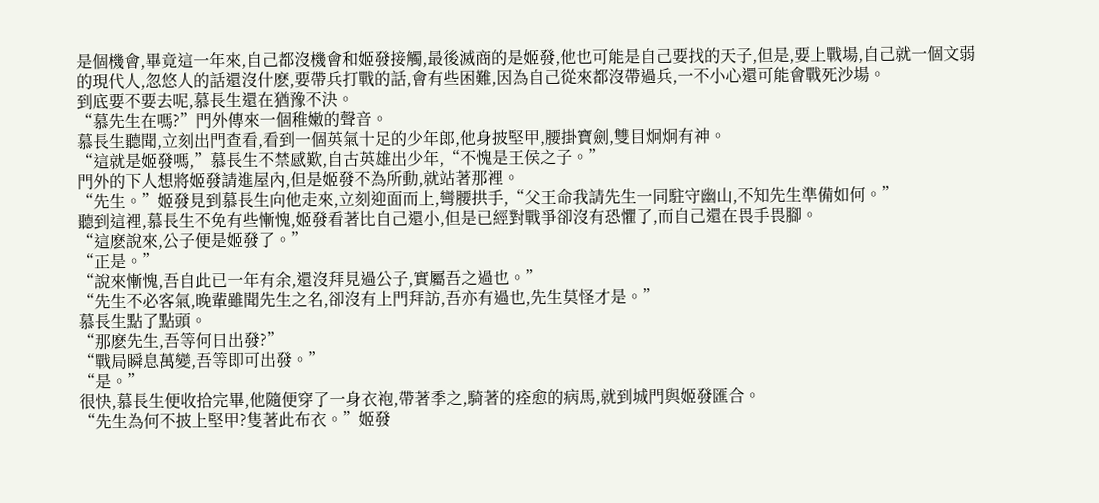是個機會,畢竟這一年來,自己都沒機會和姬發接觸,最後滅商的是姬發,他也可能是自己要找的天子,但是,要上戰場,自己就一個文弱的現代人,忽悠人的話還沒什麽,要帶兵打戰的話,會有些困難,因為自己從來都沒帶過兵,一不小心還可能會戰死沙場。
到底要不要去呢,慕長生還在猶豫不決。
“慕先生在嗎?”門外傳來一個稚嫩的聲音。
慕長生聽聞,立刻出門查看,看到一個英氣十足的少年郎,他身披堅甲,腰掛寶劍,雙目炯炯有神。
“這就是姬發嗎,”慕長生不禁感歎,自古英雄出少年,“不愧是王侯之子。”
門外的下人想將姬發請進屋內,但是姬發不為所動,就站著那裡。
“先生。”姬發見到慕長生向他走來,立刻迎面而上,彎腰拱手,“父王命我請先生一同駐守幽山,不知先生準備如何。”
聽到這裡,慕長生不免有些慚愧,姬發看著比自己還小,但是已經對戰爭卻沒有恐懼了,而自己還在畏手畏腳。
“這麽說來,公子便是姬發了。”
“正是。”
“說來慚愧,吾自此已一年有余,還沒拜見過公子,實屬吾之過也。”
“先生不必客氣,晚輩雖聞先生之名,卻沒有上門拜訪,吾亦有過也,先生莫怪才是。”
慕長生點了點頭。
“那麽先生,吾等何日出發?”
“戰局瞬息萬變,吾等即可出發。”
“是。”
很快,慕長生便收拾完畢,他隨便穿了一身衣袍,帶著季之,騎著的痊愈的病馬,就到城門與姬發匯合。
“先生為何不披上堅甲?隻著此布衣。”姬發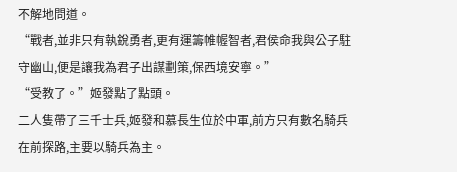不解地問道。
“戰者,並非只有執銳勇者,更有運籌帷幄智者,君侯命我與公子駐守幽山,便是讓我為君子出謀劃策,保西境安寧。”
“受教了。”姬發點了點頭。
二人隻帶了三千士兵,姬發和慕長生位於中軍,前方只有數名騎兵在前探路,主要以騎兵為主。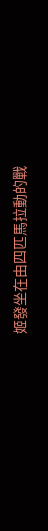姬發坐在由四匹馬拉動的戰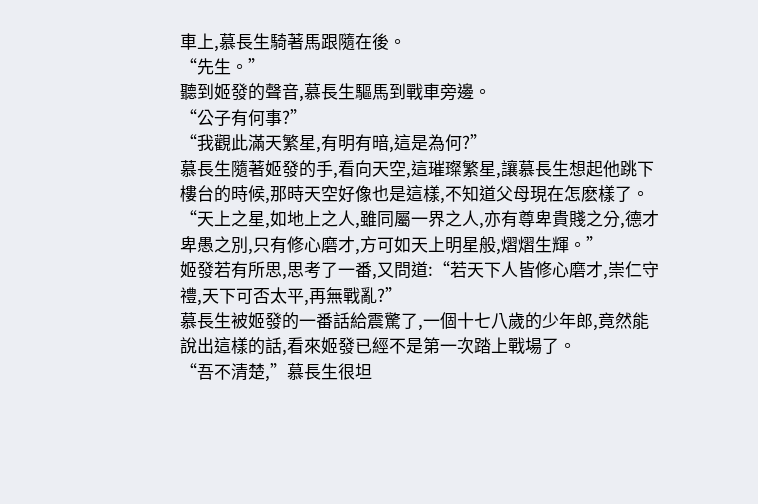車上,慕長生騎著馬跟隨在後。
“先生。”
聽到姬發的聲音,慕長生驅馬到戰車旁邊。
“公子有何事?”
“我觀此滿天繁星,有明有暗,這是為何?”
慕長生隨著姬發的手,看向天空,這璀璨繁星,讓慕長生想起他跳下樓台的時候,那時天空好像也是這樣,不知道父母現在怎麽樣了。
“天上之星,如地上之人,雖同屬一界之人,亦有尊卑貴賤之分,德才卑愚之別,只有修心磨才,方可如天上明星般,熠熠生輝。”
姬發若有所思,思考了一番,又問道:“若天下人皆修心磨才,崇仁守禮,天下可否太平,再無戰亂?”
慕長生被姬發的一番話給震驚了,一個十七八歲的少年郎,竟然能說出這樣的話,看來姬發已經不是第一次踏上戰場了。
“吾不清楚,”慕長生很坦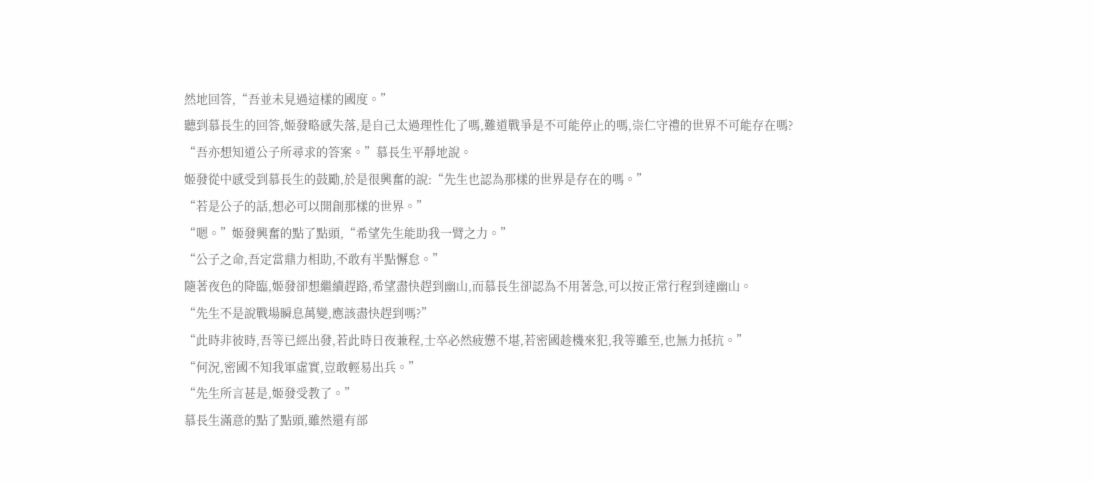然地回答,“吾並未見過這樣的國度。”
聽到慕長生的回答,姬發略感失落,是自己太過理性化了嗎,難道戰爭是不可能停止的嗎,崇仁守禮的世界不可能存在嗎?
“吾亦想知道公子所尋求的答案。”慕長生平靜地說。
姬發從中感受到慕長生的鼓勵,於是很興奮的說:“先生也認為那樣的世界是存在的嗎。”
“若是公子的話,想必可以開創那樣的世界。”
“嗯。”姬發興奮的點了點頭,“希望先生能助我一臂之力。”
“公子之命,吾定當鼎力相助,不敢有半點懈怠。”
隨著夜色的降臨,姬發卻想繼續趕路,希望盡快趕到幽山,而慕長生卻認為不用著急,可以按正常行程到達幽山。
“先生不是說戰場瞬息萬變,應該盡快趕到嗎?”
“此時非彼時,吾等已經出發,若此時日夜兼程,士卒必然疲憊不堪,若密國趁機來犯,我等雖至,也無力抵抗。”
“何況,密國不知我軍虛實,豈敢輕易出兵。”
“先生所言甚是,姬發受教了。”
慕長生滿意的點了點頭,雖然還有部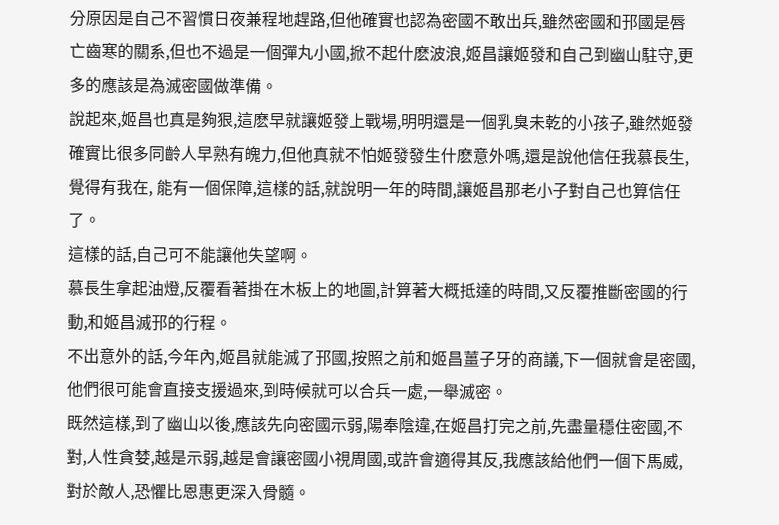分原因是自己不習慣日夜兼程地趕路,但他確實也認為密國不敢出兵,雖然密國和邘國是唇亡齒寒的關系,但也不過是一個彈丸小國,掀不起什麽波浪,姬昌讓姬發和自己到幽山駐守,更多的應該是為滅密國做準備。
說起來,姬昌也真是夠狠,這麽早就讓姬發上戰場,明明還是一個乳臭未乾的小孩子,雖然姬發確實比很多同齡人早熟有魄力,但他真就不怕姬發發生什麽意外嗎,還是說他信任我慕長生,覺得有我在, 能有一個保障,這樣的話,就說明一年的時間,讓姬昌那老小子對自己也算信任了。
這樣的話,自己可不能讓他失望啊。
慕長生拿起油燈,反覆看著掛在木板上的地圖,計算著大概抵達的時間,又反覆推斷密國的行動,和姬昌滅邘的行程。
不出意外的話,今年內,姬昌就能滅了邘國,按照之前和姬昌薑子牙的商議,下一個就會是密國,他們很可能會直接支援過來,到時候就可以合兵一處,一舉滅密。
既然這樣,到了幽山以後,應該先向密國示弱,陽奉陰違,在姬昌打完之前,先盡量穩住密國,不對,人性貪婪,越是示弱,越是會讓密國小視周國,或許會適得其反,我應該給他們一個下馬威,對於敵人,恐懼比恩惠更深入骨髓。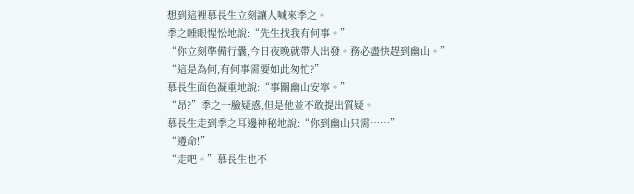想到這裡慕長生立刻讓人喊來季之。
季之睡眼惺忪地說:“先生找我有何事。”
“你立刻準備行囊,今日夜晚就帶人出發。務必盡快趕到幽山。”
“這是為何,有何事需要如此匆忙?”
慕長生面色凝重地說:“事關幽山安寧。”
“昂?”季之一臉疑惑,但是他並不敢提出質疑。
慕長生走到季之耳邊神秘地說:“你到幽山只需……”
“遵命!”
“走吧。”慕長生也不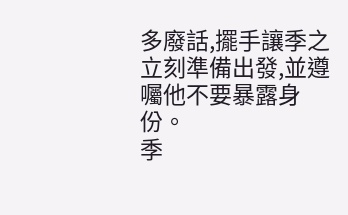多廢話,擺手讓季之立刻準備出發,並遵囑他不要暴露身份。
季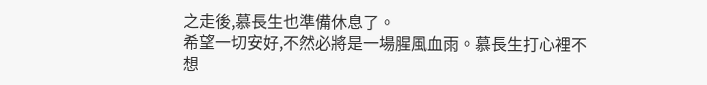之走後,慕長生也準備休息了。
希望一切安好,不然必將是一場腥風血雨。慕長生打心裡不想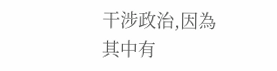干涉政治,因為其中有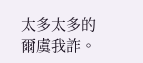太多太多的爾虞我詐。